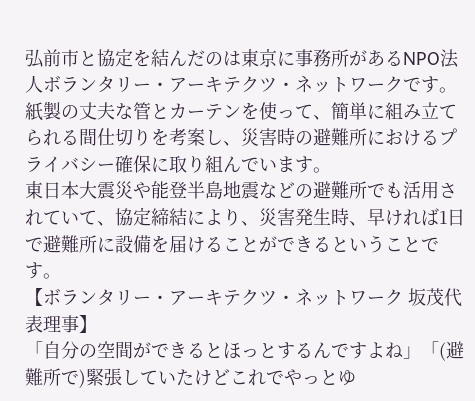弘前市と協定を結んだのは東京に事務所があるNPO法人ボランタリー・アーキテクツ・ネットワークです。
紙製の丈夫な管とカーテンを使って、簡単に組み立てられる間仕切りを考案し、災害時の避難所におけるプライバシー確保に取り組んでいます。
東日本大震災や能登半島地震などの避難所でも活用されていて、協定締結により、災害発生時、早ければ1日で避難所に設備を届けることができるということです。
【ボランタリー・アーキテクツ・ネットワーク 坂茂代表理事】
「自分の空間ができるとほっとするんですよね」「(避難所で)緊張していたけどこれでやっとゆ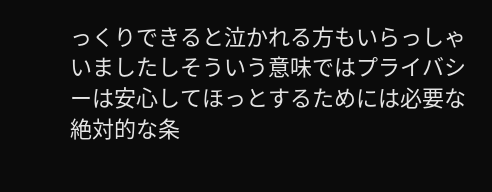っくりできると泣かれる方もいらっしゃいましたしそういう意味ではプライバシーは安心してほっとするためには必要な絶対的な条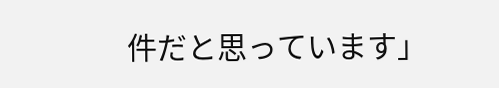件だと思っています」